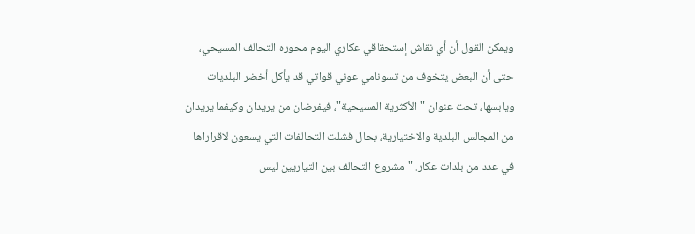ويمكن القول أن أي نقاش إستحقاقي عكاري اليوم محوره التحالف المسيحي، حتى أن البعض يتخوف من تسونامي عوني قواتي قد يأكل أخضر البلديات ويابسها، تحت عنوان "الأكثرية المسيحية"، فيفرضان من يريدان وكيفما يريدان من المجالس البلدية والاختيارية، بحال فشلت التحالفات التي يسعون لاقراراها في عدد من بلدات عكار. "مشروع التحالف بين التياريين ليس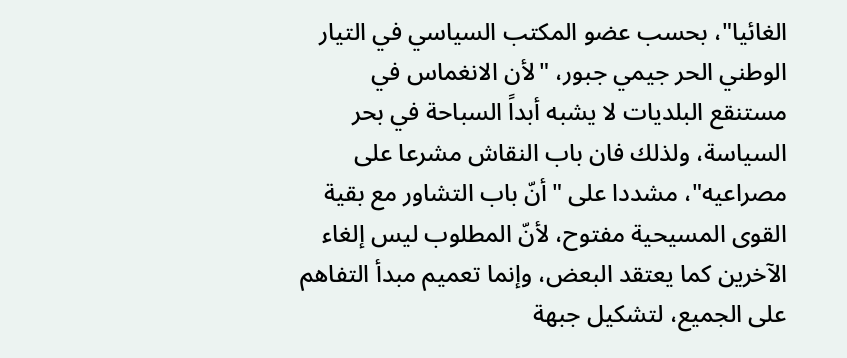الغائيا"، بحسب عضو المكتب السياسي في التيار الوطني الحر جيمي جبور، "لأن الانغماس في مستنقع البلديات لا يشبه أبداً السباحة في بحر السياسة، ولذلك فان باب النقاش مشرعا على مصراعيه"، مشددا على "أنّ باب التشاور مع بقية القوى المسيحية مفتوح، لأنّ المطلوب ليس إلغاء الآخرين كما يعتقد البعض، وإنما تعميم مبدأ التفاهم على الجميع، لتشكيل جبهة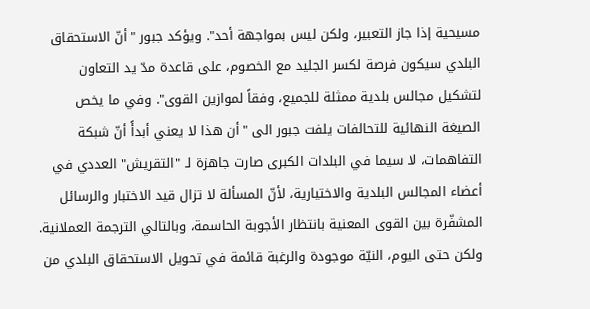مسيحية إذا جاز التعبير، ولكن ليس بمواجهة أحد". ويؤكد جبور "أنّ الاستحقاق البلدي سيكون فرصة لكسر الجليد مع الخصوم، على قاعدة مدّ يد التعاون لتشكيل مجالس بلدية ممثلة للجميع، وفقاً لموازين القوى". وفي ما يخص الصيغة النهائية للتحالفات يلفت جبور الى "أن هذا لا يعني أبدأً أنّ شبكة التفاهمات، لا سيما في البلدات الكبرى صارت جاهزة لـ "التقريش" العددي في أعضاء المجالس البلدية والاختيارية، لأنّ المسألة لا تزال قيد الاختبار والرسائل المشفّرة بين القوى المعنية بانتظار الأجوبة الحاسمة، وبالتالي الترجمة العملانية. ولكن حتى اليوم، النيّة موجودة والرغبة قائمة في تحويل الاستحقاق البلدي من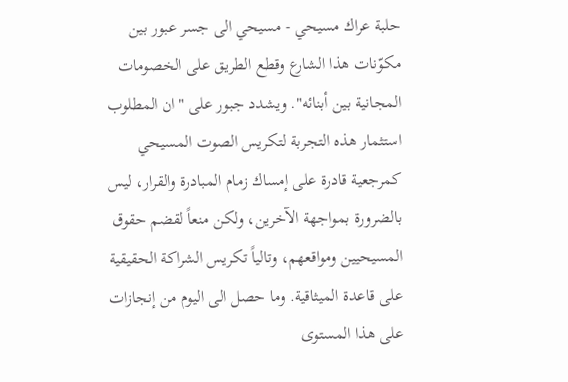حلبة عراك مسيحي - مسيحي الى جسر عبور بين مكوّنات هذا الشارع وقطع الطريق على الخصومات المجانية بين أبنائه". ويشدد جبور على "ان المطلوب استثمار هذه التجربة لتكريس الصوت المسيحي كمرجعية قادرة على إمساك زمام المبادرة والقرار، ليس بالضرورة بمواجهة الآخرين، ولكن منعاً لقضم حقوق المسيحيين ومواقعهم، وتالياً تكريس الشراكة الحقيقية على قاعدة الميثاقية. وما حصل الى اليوم من إنجازات على هذا المستوى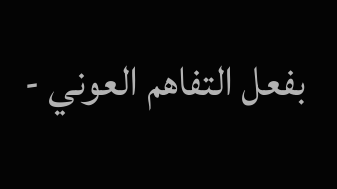بفعل التفاهم العوني -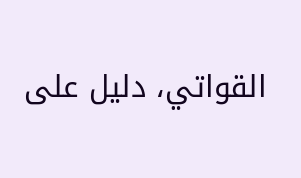القواتي، دليل على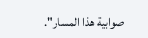صوابية هذا المسار".